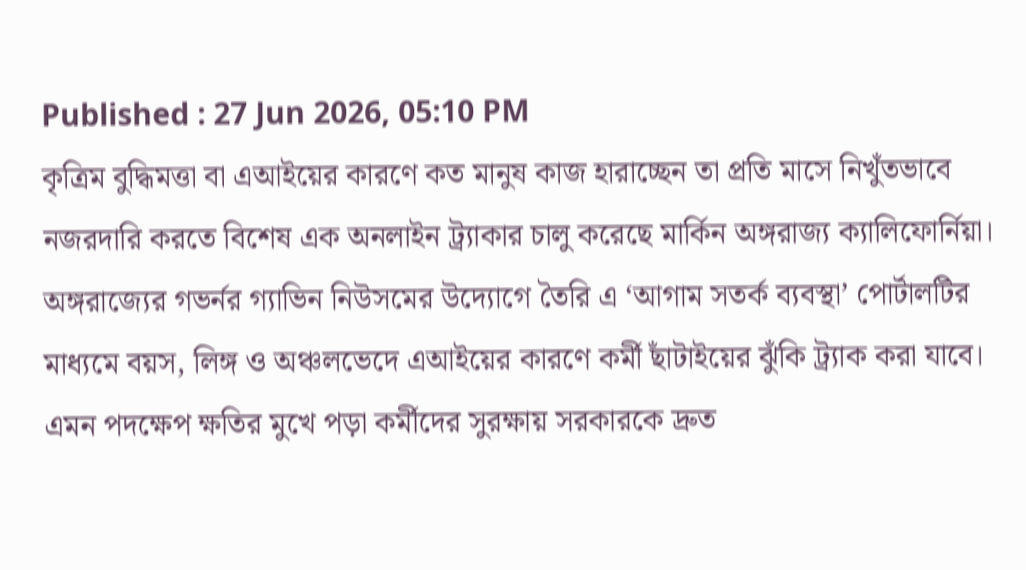Published : 27 Jun 2026, 05:10 PM
কৃত্রিম বুদ্ধিমত্তা বা এআইয়ের কারণে কত মানুষ কাজ হারাচ্ছেন তা প্রতি মাসে নিখুঁতভাবে নজরদারি করতে বিশেষ এক অনলাইন ট্র্যাকার চালু করেছে মার্কিন অঙ্গরাজ্য ক্যালিফোর্নিয়া।
অঙ্গরাজ্যের গভর্নর গ্যাভিন নিউসমের উদ্যোগে তৈরি এ ‘আগাম সতর্ক ব্যবস্থা’ পোর্টালটির মাধ্যমে বয়স, লিঙ্গ ও অঞ্চলভেদে এআইয়ের কারণে কর্মী ছাঁটাইয়ের ঝুঁকি ট্র্যাক করা যাবে।
এমন পদক্ষেপ ক্ষতির মুখে পড়া কর্মীদের সুরক্ষায় সরকারকে দ্রুত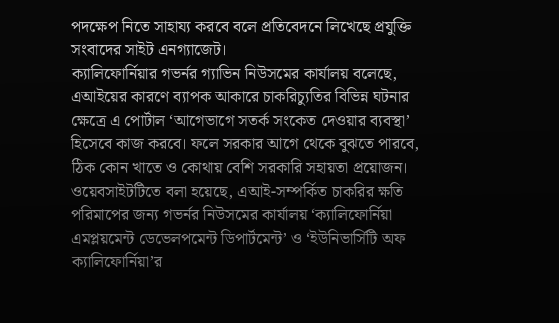পদক্ষেপ নিতে সাহায্য করবে বলে প্রতিবেদনে লিখেছে প্রযুক্তি সংবাদের সাইট এনগ্যাজেট।
ক্যালিফোর্নিয়ার গভর্নর গ্যাভিন নিউসমের কার্যালয় বলেছে, এআইয়ের কারণে ব্যাপক আকারে চাকরিচ্যুতির বিভিন্ন ঘটনার ক্ষেত্রে এ পোর্টাল ‘আগেভাগে সতর্ক সংকেত দেওয়ার ব্যবস্থা’ হিসেবে কাজ করবে। ফলে সরকার আগে থেকে বুঝতে পারবে, ঠিক কোন খাতে ও কোথায় বেশি সরকারি সহায়তা প্রয়োজন।
ওয়েবসাইটটিতে বলা হয়েছে, এআই-সম্পর্কিত চাকরির ক্ষতি পরিমাপের জন্য গভর্নর নিউসমের কার্যালয় ‘ক্যালিফোর্নিয়া এমপ্লয়মেন্ট ডেভেলপমেন্ট ডিপার্টমেন্ট’ ও ‘ইউনিভার্সিটি অফ ক্যালিফোর্নিয়া’র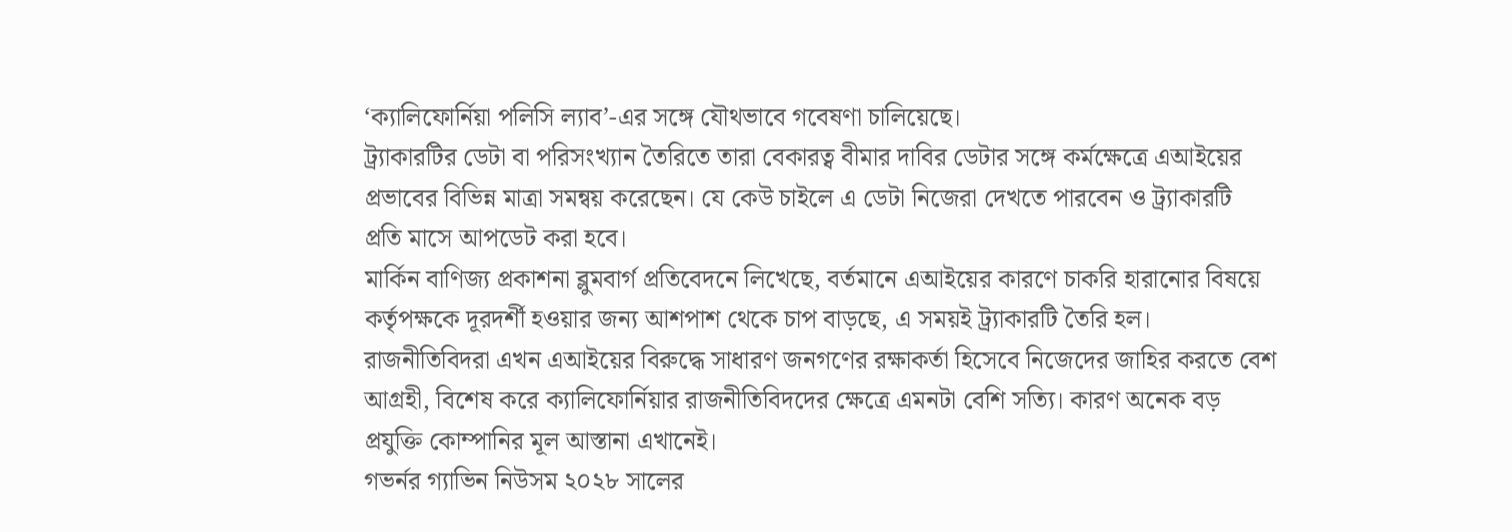‘ক্যালিফোর্নিয়া পলিসি ল্যাব’-এর সঙ্গে যৌথভাবে গবেষণা চালিয়েছে।
ট্র্যাকারটির ডেটা বা পরিসংখ্যান তৈরিতে তারা বেকারত্ব বীমার দাবির ডেটার সঙ্গে কর্মক্ষেত্রে এআইয়ের প্রভাবের বিভিন্ন মাত্রা সমন্বয় করেছেন। যে কেউ চাইলে এ ডেটা নিজেরা দেখতে পারবেন ও ট্র্যাকারটি প্রতি মাসে আপডেট করা হবে।
মার্কিন বাণিজ্য প্রকাশনা ব্লুমবার্গ প্রতিবেদনে লিখেছে, বর্তমানে এআইয়ের কারণে চাকরি হারানোর বিষয়ে কর্তৃপক্ষকে দূরদর্শী হওয়ার জন্য আশপাশ থেকে চাপ বাড়ছে, এ সময়ই ট্র্যাকারটি তৈরি হল।
রাজনীতিবিদরা এখন এআইয়ের বিরুদ্ধে সাধারণ জনগণের রক্ষাকর্তা হিসেবে নিজেদের জাহির করতে বেশ আগ্রহী, বিশেষ করে ক্যালিফোর্নিয়ার রাজনীতিবিদদের ক্ষেত্রে এমনটা বেশি সত্যি। কারণ অনেক বড় প্রযুক্তি কোম্পানির মূল আস্তানা এখানেই।
গভর্নর গ্যাভিন নিউসম ২০২৮ সালের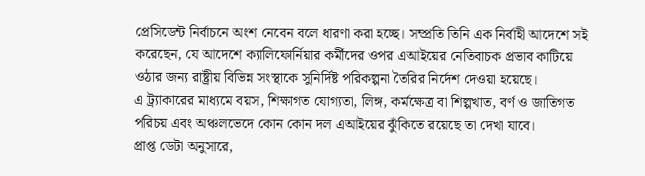প্রেসিডেন্ট নির্বাচনে অংশ নেবেন বলে ধারণা করা হচ্ছে। সম্প্রতি তিনি এক নির্বাহী আদেশে সই করেছেন, যে আদেশে ক্যালিফোর্নিয়ার কর্মীদের ওপর এআইয়ের নেতিবাচক প্রভাব কাটিয়ে ওঠার জন্য রাষ্ট্রীয় বিভিন্ন সংস্থাকে সুনির্দিষ্ট পরিকল্পনা তৈরির নির্দেশ দেওয়া হয়েছে।
এ ট্র্যাকারের মাধ্যমে বয়স, শিক্ষাগত যোগ্যতা, লিঙ্গ, কর্মক্ষেত্র বা শিল্পখাত, বর্ণ ও জাতিগত পরিচয় এবং অঞ্চলভেদে কোন কোন দল এআইয়ের ঝুঁকিতে রয়েছে তা দেখা যাবে।
প্রাপ্ত ডেটা অনুসারে,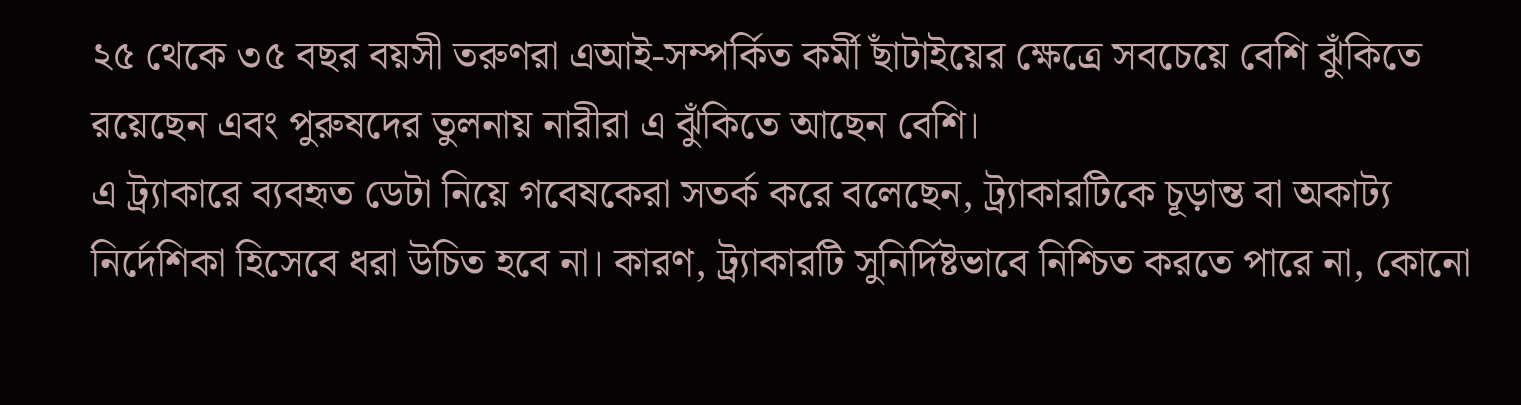২৫ থেকে ৩৫ বছর বয়সী তরুণরা এআই-সম্পর্কিত কর্মী ছাঁটাইয়ের ক্ষেত্রে সবচেয়ে বেশি ঝুঁকিতে রয়েছেন এবং পুরুষদের তুলনায় নারীরা এ ঝুঁকিতে আছেন বেশি।
এ ট্র্যাকারে ব্যবহৃত ডেটা নিয়ে গবেষকেরা সতর্ক করে বলেছেন, ট্র্যাকারটিকে চূড়ান্ত বা অকাট্য নির্দেশিকা হিসেবে ধরা উচিত হবে না। কারণ, ট্র্যাকারটি সুনির্দিষ্টভাবে নিশ্চিত করতে পারে না, কোনো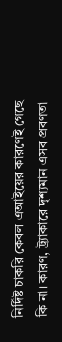নির্দিষ্ট চাকরি কেবল এআইয়ের কারণেই গেছে কি না। কারণ, ট্র্যাকারে দৃশ্যমান এসব প্রবণতা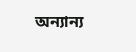অন্যান্য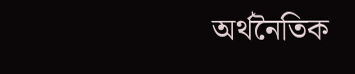অর্থনৈতিক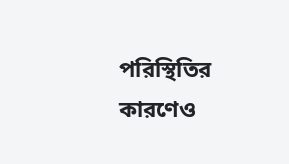পরিস্থিতির কারণেও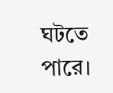ঘটতে পারে।